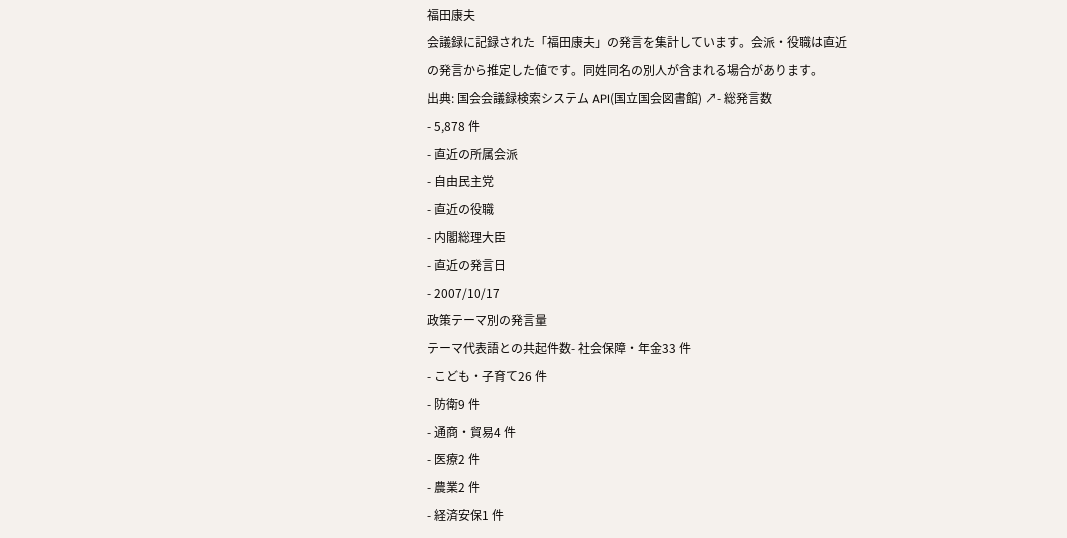福田康夫
会議録に記録された「福田康夫」の発言を集計しています。会派・役職は直近の発言から推定した値です。同姓同名の別人が含まれる場合があります。
出典: 国会会議録検索システム API(国立国会図書館) ↗- 総発言数
- 5,878 件
- 直近の所属会派
- 自由民主党
- 直近の役職
- 内閣総理大臣
- 直近の発言日
- 2007/10/17
政策テーマ別の発言量
テーマ代表語との共起件数- 社会保障・年金33 件
- こども・子育て26 件
- 防衛9 件
- 通商・貿易4 件
- 医療2 件
- 農業2 件
- 経済安保1 件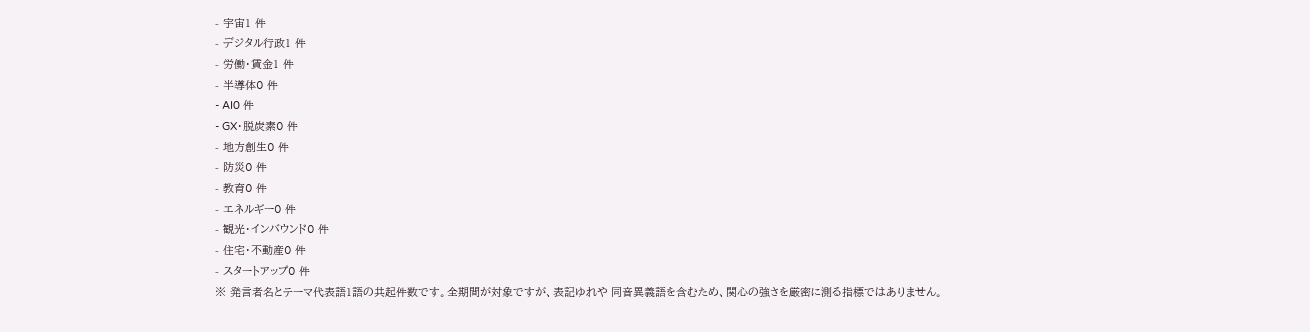- 宇宙1 件
- デジタル行政1 件
- 労働・賃金1 件
- 半導体0 件
- AI0 件
- GX・脱炭素0 件
- 地方創生0 件
- 防災0 件
- 教育0 件
- エネルギー0 件
- 観光・インバウンド0 件
- 住宅・不動産0 件
- スタートアップ0 件
※ 発言者名とテーマ代表語1語の共起件数です。全期間が対象ですが、表記ゆれや 同音異義語を含むため、関心の強さを厳密に測る指標ではありません。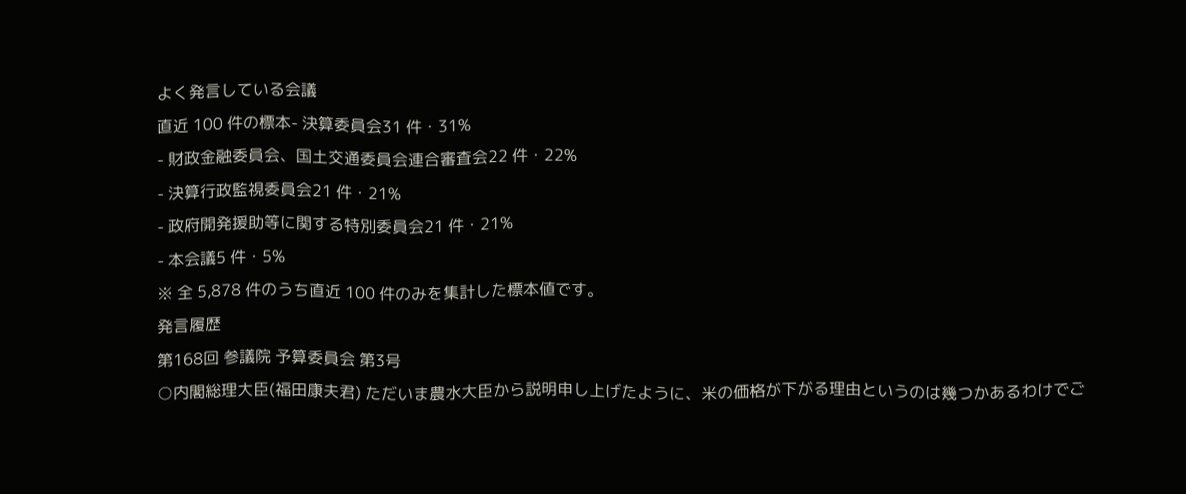よく発言している会議
直近 100 件の標本- 決算委員会31 件・31%
- 財政金融委員会、国土交通委員会連合審査会22 件・22%
- 決算行政監視委員会21 件・21%
- 政府開発援助等に関する特別委員会21 件・21%
- 本会議5 件・5%
※ 全 5,878 件のうち直近 100 件のみを集計した標本値です。
発言履歴
第168回 参議院 予算委員会 第3号
○内閣総理大臣(福田康夫君) ただいま農水大臣から説明申し上げたように、米の価格が下がる理由というのは幾つかあるわけでご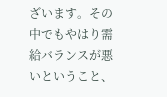ざいます。その中でもやはり需給バランスが悪いということ、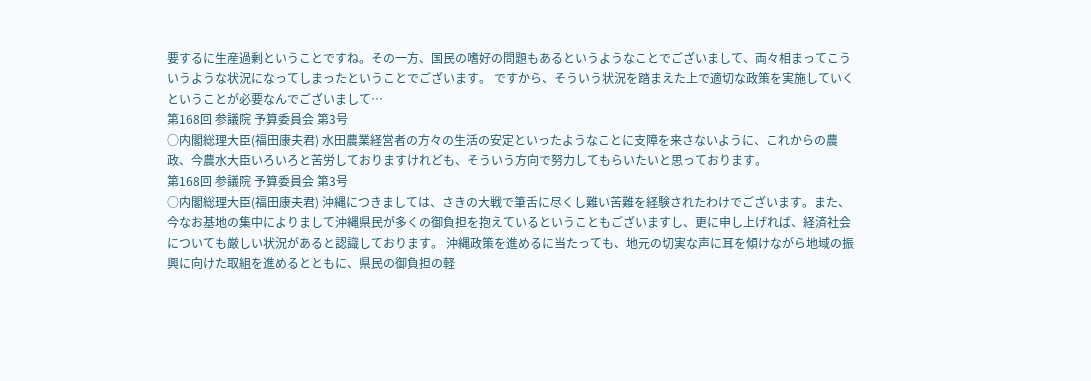要するに生産過剰ということですね。その一方、国民の嗜好の問題もあるというようなことでございまして、両々相まってこういうような状況になってしまったということでございます。 ですから、そういう状況を踏まえた上で適切な政策を実施していくということが必要なんでございまして…
第168回 参議院 予算委員会 第3号
○内閣総理大臣(福田康夫君) 水田農業経営者の方々の生活の安定といったようなことに支障を来さないように、これからの農政、今農水大臣いろいろと苦労しておりますけれども、そういう方向で努力してもらいたいと思っております。
第168回 参議院 予算委員会 第3号
○内閣総理大臣(福田康夫君) 沖縄につきましては、さきの大戦で筆舌に尽くし難い苦難を経験されたわけでございます。また、今なお基地の集中によりまして沖縄県民が多くの御負担を抱えているということもございますし、更に申し上げれば、経済社会についても厳しい状況があると認識しております。 沖縄政策を進めるに当たっても、地元の切実な声に耳を傾けながら地域の振興に向けた取組を進めるとともに、県民の御負担の軽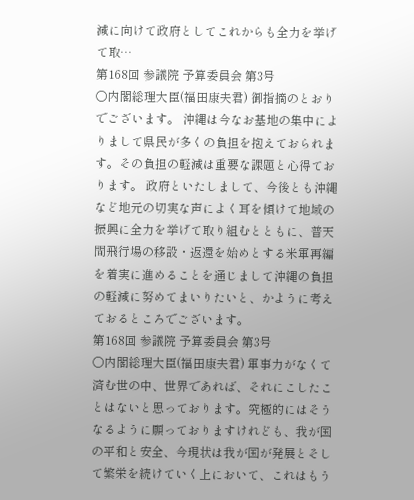減に向けて政府としてこれからも全力を挙げて取…
第168回 参議院 予算委員会 第3号
○内閣総理大臣(福田康夫君) 御指摘のとおりでございます。 沖縄は今なお基地の集中によりまして県民が多くの負担を抱えておられます。その負担の軽減は重要な課題と心得ております。 政府といたしまして、今後とも沖縄など地元の切実な声によく耳を傾けて地域の振興に全力を挙げて取り組むとともに、普天間飛行場の移設・返還を始めとする米軍再編を着実に進めることを通じまして沖縄の負担の軽減に努めてまいりたいと、かように考えておるところでございます。
第168回 参議院 予算委員会 第3号
○内閣総理大臣(福田康夫君) 軍事力がなくて済む世の中、世界であれば、それにこしたことはないと思っております。究極的にはそうなるように願っておりますけれども、我が国の平和と安全、今現状は我が国が発展とそして繁栄を続けていく上において、これはもう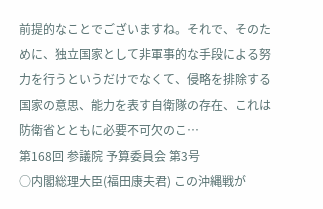前提的なことでございますね。それで、そのために、独立国家として非軍事的な手段による努力を行うというだけでなくて、侵略を排除する国家の意思、能力を表す自衛隊の存在、これは防衛省とともに必要不可欠のこ…
第168回 参議院 予算委員会 第3号
○内閣総理大臣(福田康夫君) この沖縄戦が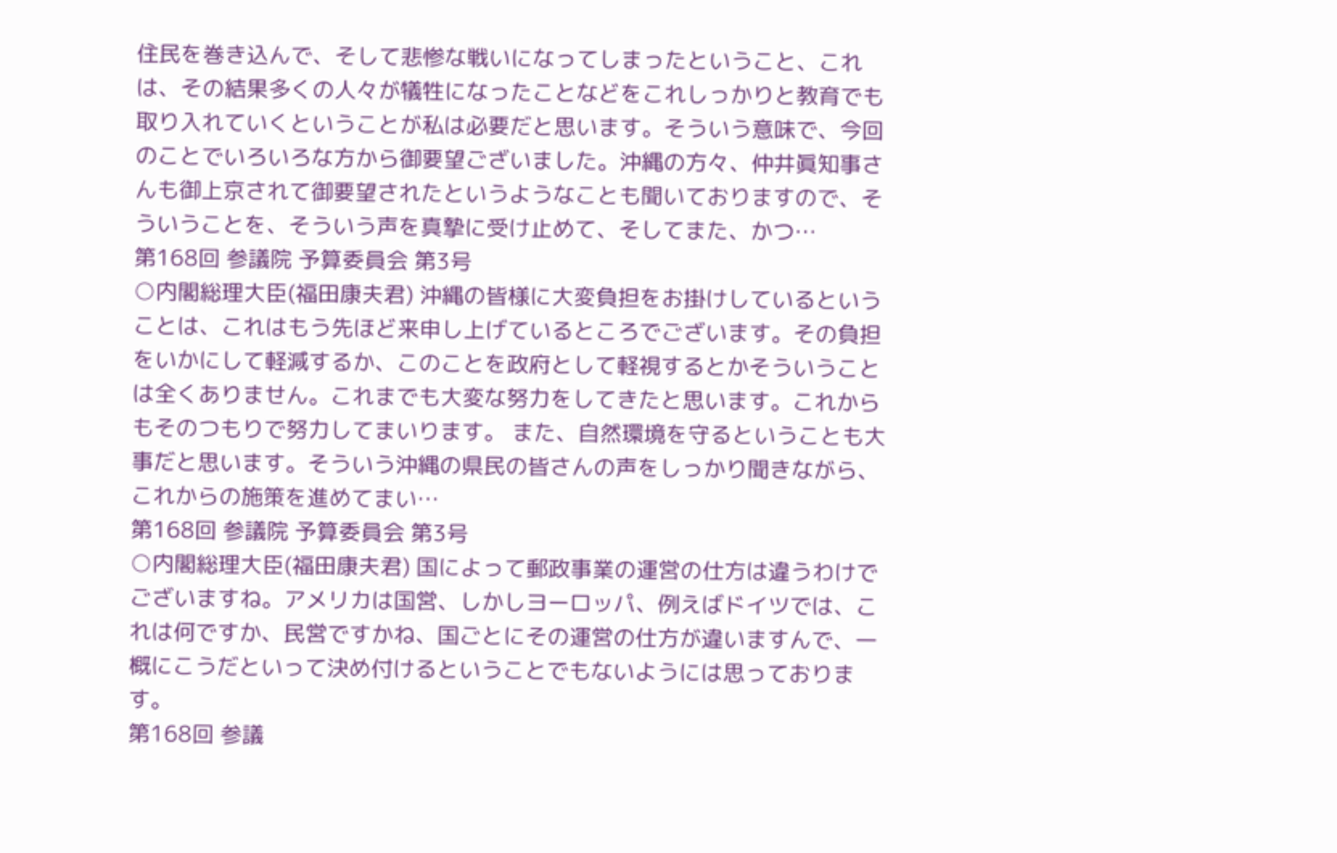住民を巻き込んで、そして悲惨な戦いになってしまったということ、これは、その結果多くの人々が犠牲になったことなどをこれしっかりと教育でも取り入れていくということが私は必要だと思います。そういう意味で、今回のことでいろいろな方から御要望ございました。沖縄の方々、仲井眞知事さんも御上京されて御要望されたというようなことも聞いておりますので、そういうことを、そういう声を真摯に受け止めて、そしてまた、かつ…
第168回 参議院 予算委員会 第3号
○内閣総理大臣(福田康夫君) 沖縄の皆様に大変負担をお掛けしているということは、これはもう先ほど来申し上げているところでございます。その負担をいかにして軽減するか、このことを政府として軽視するとかそういうことは全くありません。これまでも大変な努力をしてきたと思います。これからもそのつもりで努力してまいります。 また、自然環境を守るということも大事だと思います。そういう沖縄の県民の皆さんの声をしっかり聞きながら、これからの施策を進めてまい…
第168回 参議院 予算委員会 第3号
○内閣総理大臣(福田康夫君) 国によって郵政事業の運営の仕方は違うわけでございますね。アメリカは国営、しかしヨーロッパ、例えばドイツでは、これは何ですか、民営ですかね、国ごとにその運営の仕方が違いますんで、一概にこうだといって決め付けるということでもないようには思っております。
第168回 参議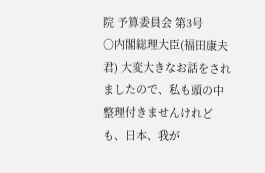院 予算委員会 第3号
○内閣総理大臣(福田康夫君) 大変大きなお話をされましたので、私も頭の中整理付きませんけれども、日本、我が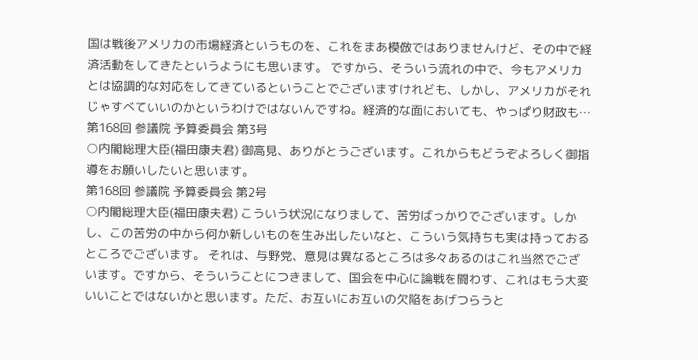国は戦後アメリカの市場経済というものを、これをまあ模倣ではありませんけど、その中で経済活動をしてきたというようにも思います。 ですから、そういう流れの中で、今もアメリカとは協調的な対応をしてきているということでございますけれども、しかし、アメリカがそれじゃすべていいのかというわけではないんですね。経済的な面においても、やっぱり財政も…
第168回 参議院 予算委員会 第3号
○内閣総理大臣(福田康夫君) 御高見、ありがとうございます。これからもどうぞよろしく御指導をお願いしたいと思います。
第168回 参議院 予算委員会 第2号
○内閣総理大臣(福田康夫君) こういう状況になりまして、苦労ばっかりでございます。しかし、この苦労の中から何か新しいものを生み出したいなと、こういう気持ちも実は持っておるところでございます。 それは、与野党、意見は異なるところは多々あるのはこれ当然でございます。ですから、そういうことにつきまして、国会を中心に論戦を闘わす、これはもう大変いいことではないかと思います。ただ、お互いにお互いの欠陥をあげつらうと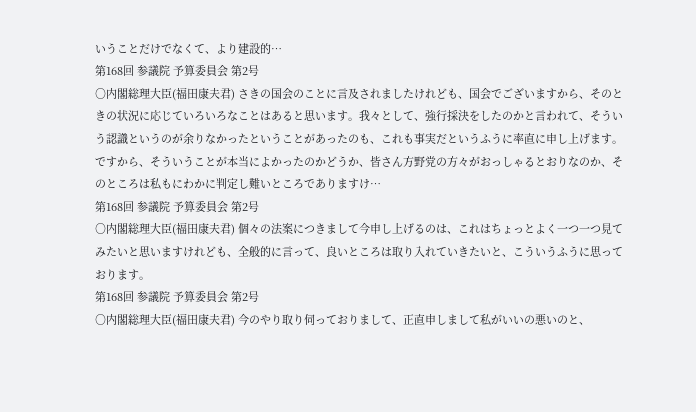いうことだけでなくて、より建設的…
第168回 参議院 予算委員会 第2号
○内閣総理大臣(福田康夫君) さきの国会のことに言及されましたけれども、国会でございますから、そのときの状況に応じていろいろなことはあると思います。我々として、強行採決をしたのかと言われて、そういう認識というのが余りなかったということがあったのも、これも事実だというふうに率直に申し上げます。 ですから、そういうことが本当によかったのかどうか、皆さん方野党の方々がおっしゃるとおりなのか、そのところは私もにわかに判定し難いところでありますけ…
第168回 参議院 予算委員会 第2号
○内閣総理大臣(福田康夫君) 個々の法案につきまして今申し上げるのは、これはちょっとよく一つ一つ見てみたいと思いますけれども、全般的に言って、良いところは取り入れていきたいと、こういうふうに思っております。
第168回 参議院 予算委員会 第2号
○内閣総理大臣(福田康夫君) 今のやり取り伺っておりまして、正直申しまして私がいいの悪いのと、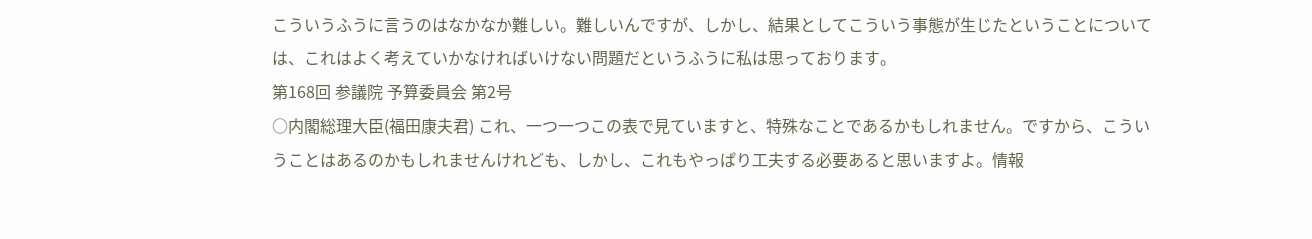こういうふうに言うのはなかなか難しい。難しいんですが、しかし、結果としてこういう事態が生じたということについては、これはよく考えていかなければいけない問題だというふうに私は思っております。
第168回 参議院 予算委員会 第2号
○内閣総理大臣(福田康夫君) これ、一つ一つこの表で見ていますと、特殊なことであるかもしれません。ですから、こういうことはあるのかもしれませんけれども、しかし、これもやっぱり工夫する必要あると思いますよ。情報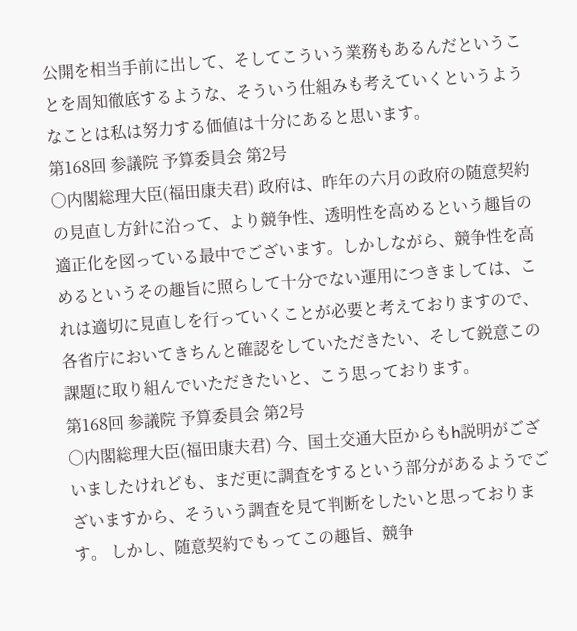公開を相当手前に出して、そしてこういう業務もあるんだということを周知徹底するような、そういう仕組みも考えていくというようなことは私は努力する価値は十分にあると思います。
第168回 参議院 予算委員会 第2号
○内閣総理大臣(福田康夫君) 政府は、昨年の六月の政府の随意契約の見直し方針に沿って、より競争性、透明性を高めるという趣旨の適正化を図っている最中でございます。しかしながら、競争性を高めるというその趣旨に照らして十分でない運用につきましては、これは適切に見直しを行っていくことが必要と考えておりますので、各省庁においてきちんと確認をしていただきたい、そして鋭意この課題に取り組んでいただきたいと、こう思っております。
第168回 参議院 予算委員会 第2号
○内閣総理大臣(福田康夫君) 今、国土交通大臣からもh説明がございましたけれども、まだ更に調査をするという部分があるようでございますから、そういう調査を見て判断をしたいと思っております。 しかし、随意契約でもってこの趣旨、競争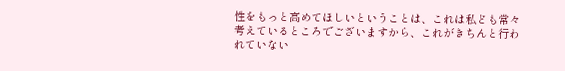性をもっと高めてほしいということは、これは私ども常々考えているところでございますから、これがきちんと行われていない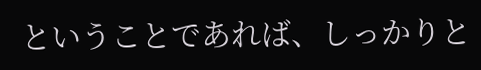ということであれば、しっかりと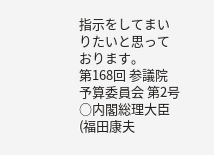指示をしてまいりたいと思っております。
第168回 参議院 予算委員会 第2号
○内閣総理大臣(福田康夫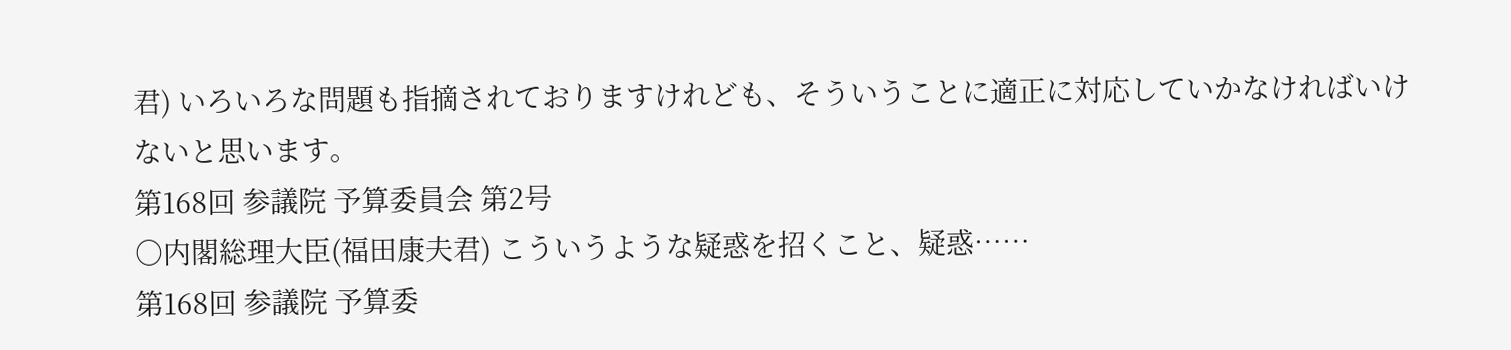君) いろいろな問題も指摘されておりますけれども、そういうことに適正に対応していかなければいけないと思います。
第168回 参議院 予算委員会 第2号
○内閣総理大臣(福田康夫君) こういうような疑惑を招くこと、疑惑……
第168回 参議院 予算委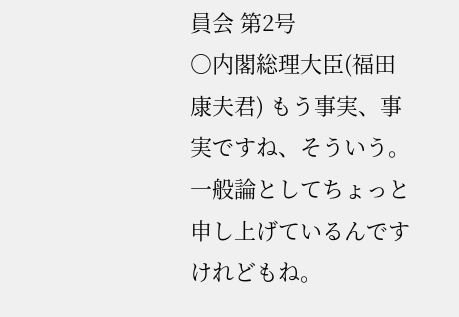員会 第2号
○内閣総理大臣(福田康夫君) もう事実、事実ですね、そういう。一般論としてちょっと申し上げているんですけれどもね。